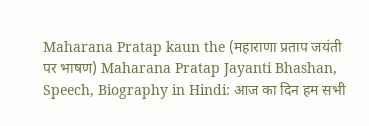Maharana Pratap kaun the (महाराणा प्रताप जयंती पर भाषण) Maharana Pratap Jayanti Bhashan, Speech, Biography in Hindi: आज का दिन हम सभी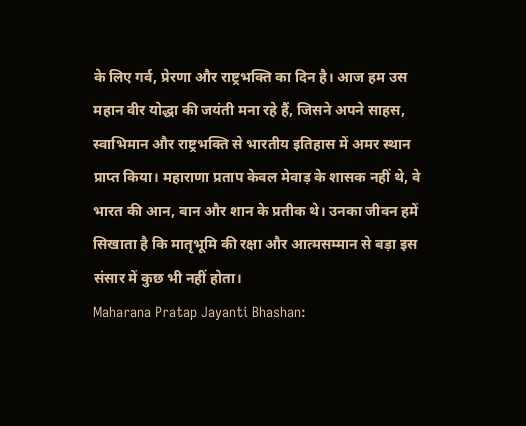के लिए गर्व, प्रेरणा और राष्ट्रभक्ति का दिन है। आज हम उस महान वीर योद्धा की जयंती मना रहे हैं, जिसने अपने साहस, स्वाभिमान और राष्ट्रभक्ति से भारतीय इतिहास में अमर स्थान प्राप्त किया। महाराणा प्रताप केवल मेवाड़ के शासक नहीं थे, वे भारत की आन, बान और शान के प्रतीक थे। उनका जीवन हमें सिखाता है कि मातृभूमि की रक्षा और आत्मसम्मान से बड़ा इस संसार में कुछ भी नहीं होता।
Maharana Pratap Jayanti Bhashan: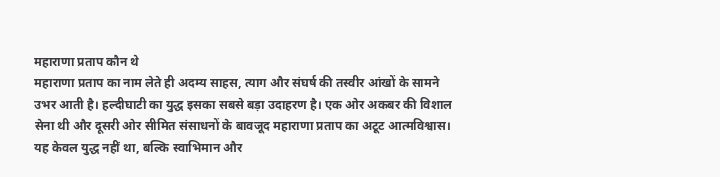महाराणा प्रताप कौन थे
महाराणा प्रताप का नाम लेते ही अदम्य साहस, त्याग और संघर्ष की तस्वीर आंखों के सामने उभर आती है। हल्दीघाटी का युद्ध इसका सबसे बड़ा उदाहरण है। एक ओर अकबर की विशाल सेना थी और दूसरी ओर सीमित संसाधनों के बावजूद महाराणा प्रताप का अटूट आत्मविश्वास। यह केवल युद्ध नहीं था, बल्कि स्वाभिमान और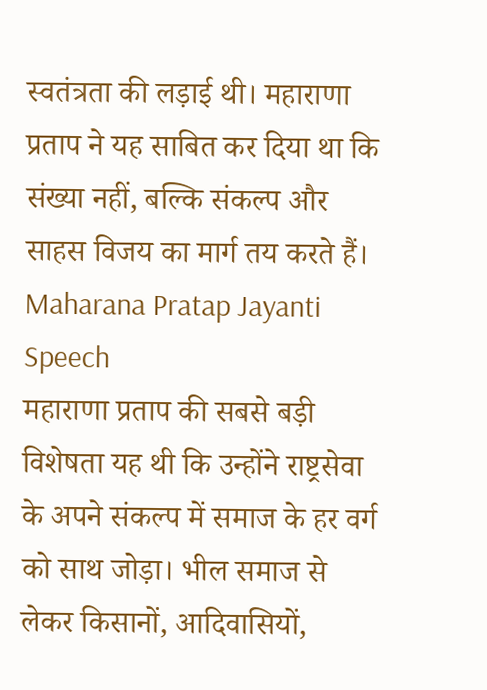स्वतंत्रता की लड़ाई थी। महाराणा प्रताप ने यह साबित कर दिया था कि संख्या नहीं, बल्कि संकल्प और साहस विजय का मार्ग तय करते हैं।
Maharana Pratap Jayanti Speech
महाराणा प्रताप की सबसे बड़ी विशेषता यह थी कि उन्होंने राष्ट्रसेवा के अपने संकल्प में समाज के हर वर्ग को साथ जोड़ा। भील समाज से लेकर किसानों, आदिवासियों,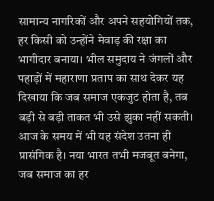सामान्य नागरिकों और अपने सहयोगियों तक, हर किसी को उन्होंने मेवाड़ की रक्षा का भागीदार बनाया। भील समुदाय ने जंगलों और पहाड़ों में महाराणा प्रताप का साथ देकर यह दिखाया कि जब समाज एकजुट होता है, तब बड़ी से बड़ी ताकत भी उसे झुका नहीं सकती।
आज के समय में भी यह संदेश उतना ही प्रासंगिक है। नया भारत तभी मजबूत बनेगा, जब समाज का हर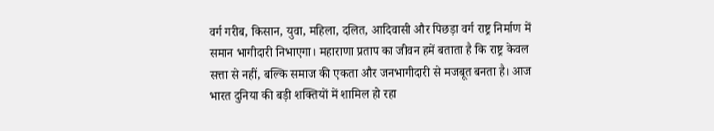वर्ग गरीब, किसान, युवा, महिला, दलित, आदिवासी और पिछड़ा वर्ग राष्ट्र निर्माण में समान भागीदारी निभाएगा। महाराणा प्रताप का जीवन हमें बताता है कि राष्ट्र केवल सत्ता से नहीं, बल्कि समाज की एकता और जनभागीदारी से मजबूत बनता है। आज भारत दुनिया की बड़ी शक्तियों में शामिल हो रहा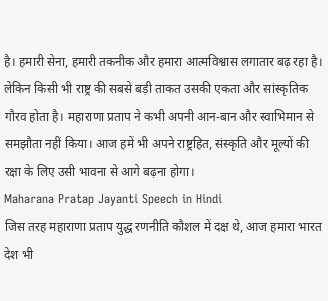है। हमारी सेना, हमारी तकनीक और हमारा आत्मविश्वास लगातार बढ़ रहा है। लेकिन किसी भी राष्ट्र की सबसे बड़ी ताकत उसकी एकता और सांस्कृतिक गौरव होता है। महाराणा प्रताप ने कभी अपनी आन-बान और स्वाभिमान से समझौता नहीं किया। आज हमें भी अपने राष्ट्रहित, संस्कृति और मूल्यों की रक्षा के लिए उसी भावना से आगे बढ़ना होगा।
Maharana Pratap Jayanti Speech in Hindi
जिस तरह महाराणा प्रताप युद्ध रणनीति कौशल में दक्ष थे, आज हमारा भारत देश भी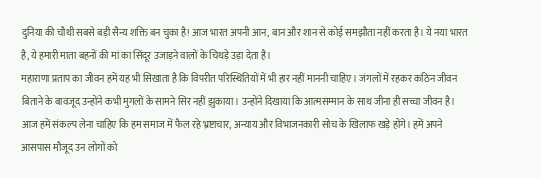दुनिया की चौथी सबसे बड़ी सैन्य शक्ति बन चुका है! आज भारत अपनी आन, बान और शान से कोई समझौता नहीं करता है। ये नया भारत है, ये हमारी माता बहनों की मां का सिंदूर उजाड़ने वालों के चिथड़े उड़ा देता है।
महाराणा प्रताप का जीवन हमें यह भी सिखाता है कि विपरीत परिस्थितियों में भी हार नहीं माननी चाहिए। जंगलों में रहकर कठिन जीवन बिताने के बावजूद उन्होंने कभी मुगलों के सामने सिर नहीं झुकाया। उन्होंने दिखाया कि आत्मसम्मान के साथ जीना ही सच्चा जीवन है। आज हमें संकल्प लेना चाहिए कि हम समाज में फैल रहे भ्रष्टाचार, अन्याय और विभाजनकारी सोच के खिलाफ खड़े होंगे। हमें अपने आसपास मौजूद उन लोगों को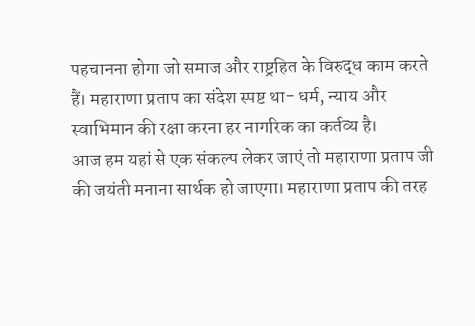पहचानना होगा जो समाज और राष्ट्रहित के विरुद्ध काम करते हैं। महाराणा प्रताप का संदेश स्पष्ट था- धर्म, न्याय और स्वाभिमान की रक्षा करना हर नागरिक का कर्तव्य है।
आज हम यहां से एक संकल्प लेकर जाएं तो महाराणा प्रताप जी की जयंती मनाना सार्थक हो जाएगा। महाराणा प्रताप की तरह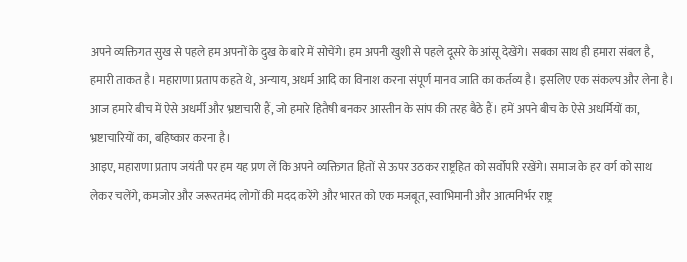अपने व्यक्तिगत सुख से पहले हम अपनों के दुख के बारे में सोचेंगे। हम अपनी खुशी से पहले दूसरे के आंसू देखेंगे। सबका साथ ही हमारा संबल है, हमारी ताकत है। महाराणा प्रताप कहते थे, अन्याय, अधर्म आदि का विनाश करना संपूर्ण मानव जाति का कर्तव्य है। इसलिए एक संकल्प और लेना है। आज हमारे बीच में ऐसे अधर्मी और भ्रष्टाचारी हैं, जो हमारे हितैषी बनकर आस्तीन के सांप की तरह बैठे हैं। हमें अपने बीच के ऐसे अधर्मियों का, भ्रष्टाचारियों का, बहिष्कार करना है।
आइए, महाराणा प्रताप जयंती पर हम यह प्रण लें कि अपने व्यक्तिगत हितों से ऊपर उठकर राष्ट्रहित को सर्वोपरि रखेंगे। समाज के हर वर्ग को साथ लेकर चलेंगे, कमजोर और जरूरतमंद लोगों की मदद करेंगे और भारत को एक मजबूत, स्वाभिमानी और आत्मनिर्भर राष्ट्र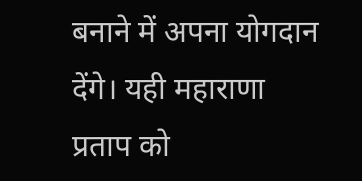बनाने में अपना योगदान देंगे। यही महाराणा प्रताप को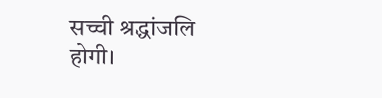सच्ची श्रद्धांजलि होगी।